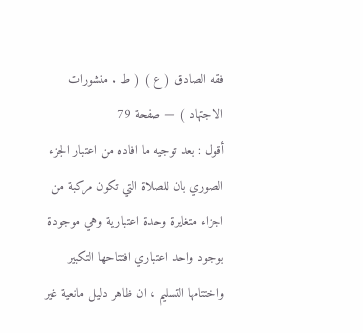فقه الصادق ( ع ) ( ط . منشورات الاجتهاد ) — صفحة 79
أقول : بعد توجيه ما افاده من اعتبار الجزء الصوري بان للصلاة التي تكون مركبة من اجزاء متغايرة وحدة اعتبارية وهي موجودة بوجود واحد اعتباري افتتاحها التكبير واختتامها التسليم ، ان ظاهر دليل مانعية غير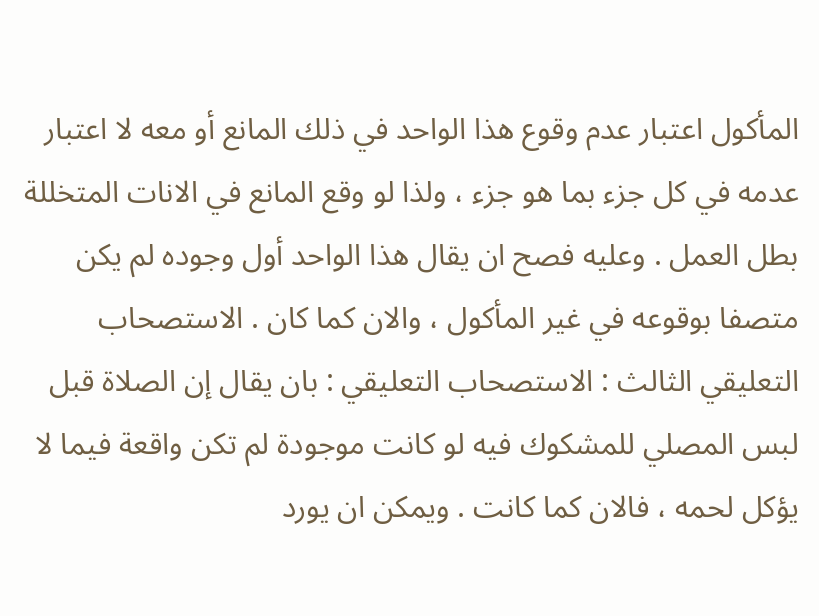المأكول اعتبار عدم وقوع هذا الواحد في ذلك المانع أو معه لا اعتبار عدمه في كل جزء بما هو جزء ، ولذا لو وقع المانع في الانات المتخللة بطل العمل . وعليه فصح ان يقال هذا الواحد أول وجوده لم يكن متصفا بوقوعه في غير المأكول ، والان كما كان . الاستصحاب التعليقي الثالث : الاستصحاب التعليقي : بان يقال إن الصلاة قبل لبس المصلي للمشكوك فيه لو كانت موجودة لم تكن واقعة فيما لا يؤكل لحمه ، فالان كما كانت . ويمكن ان يورد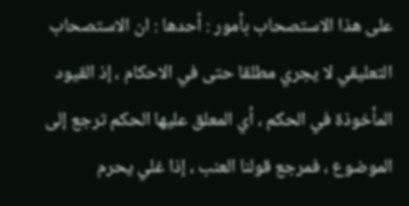على هذا الاستصحاب بأمور : أحدها : ان الاستصحاب التعليقي لا يجري مطلقا حتى في الاحكام ، إذ القيود المأخوذة في الحكم ، أي المعلق عليها الحكم ترجع إلى الموضوع ، فمرجع قولنا العنب ، إذا غلي يحرم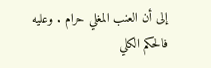إلى أن العنب المغلي حرام . وعليه فالحكم الكلي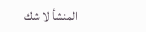المنشأ لا شك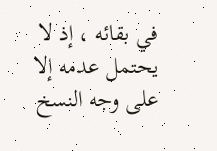في بقائه ، إذ لا يحتمل عدمه إلا على وجه النسخ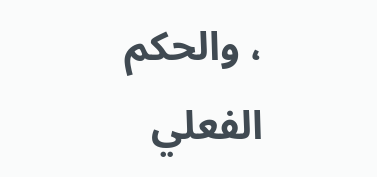، والحكم الفعلي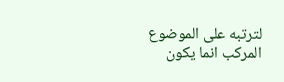لترتبه على الموضوع المركب انما يكون